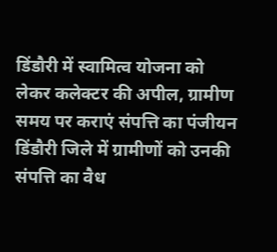डिंडौरी में स्वामित्व योजना को लेकर कलेक्टर की अपील, ग्रामीण समय पर कराएं संपत्ति का पंजीयन
डिंडौरी जिले में ग्रामीणों को उनकी संपत्ति का वैध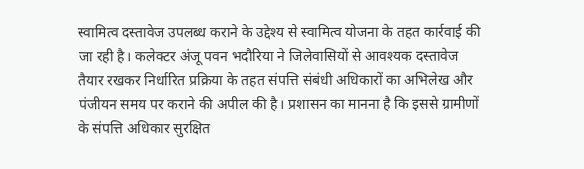स्वामित्व दस्तावेज उपलब्ध कराने के उद्देश्य से स्वामित्व योजना के तहत कार्रवाई की जा रही है। कलेक्टर अंजू पवन भदौरिया ने जिलेवासियों से आवश्यक दस्तावेज तैयार रखकर निर्धारित प्रक्रिया के तहत संपत्ति संबंधी अधिकारों का अभिलेख और पंजीयन समय पर कराने की अपील की है। प्रशासन का मानना है कि इससे ग्रामीणों के संपत्ति अधिकार सुरक्षित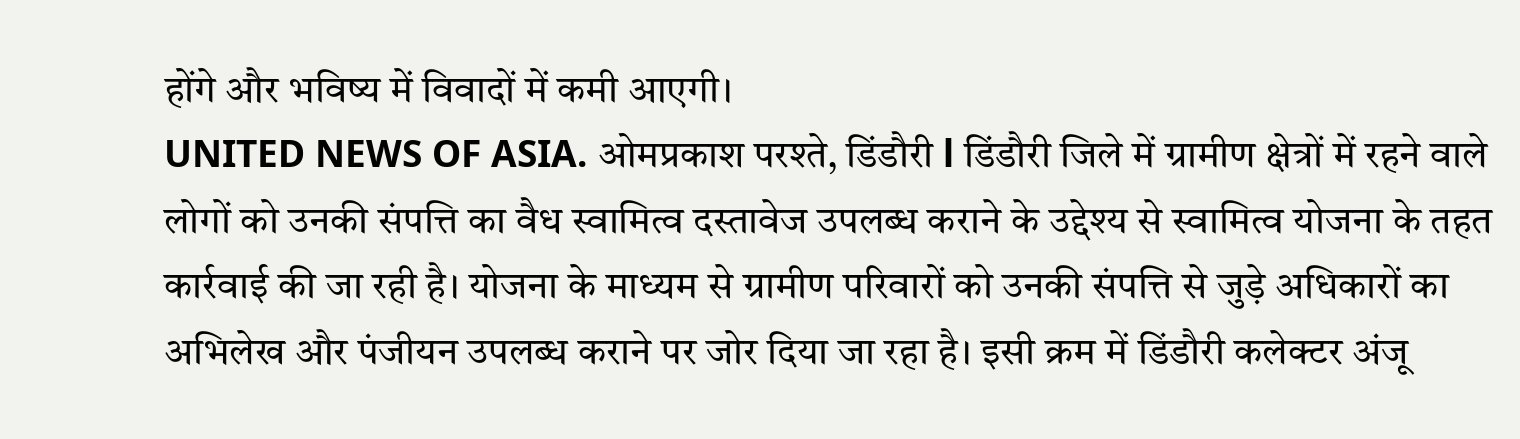होंगे और भविष्य में विवादों में कमी आएगी।
UNITED NEWS OF ASIA. ओमप्रकाश परश्ते, डिंडौरी l डिंडौरी जिले में ग्रामीण क्षेत्रों में रहने वाले लोगों को उनकी संपत्ति का वैध स्वामित्व दस्तावेज उपलब्ध कराने के उद्देश्य से स्वामित्व योजना के तहत कार्रवाई की जा रही है। योजना के माध्यम से ग्रामीण परिवारों को उनकी संपत्ति से जुड़े अधिकारों का अभिलेख और पंजीयन उपलब्ध कराने पर जोर दिया जा रहा है। इसी क्रम में डिंडौरी कलेक्टर अंजू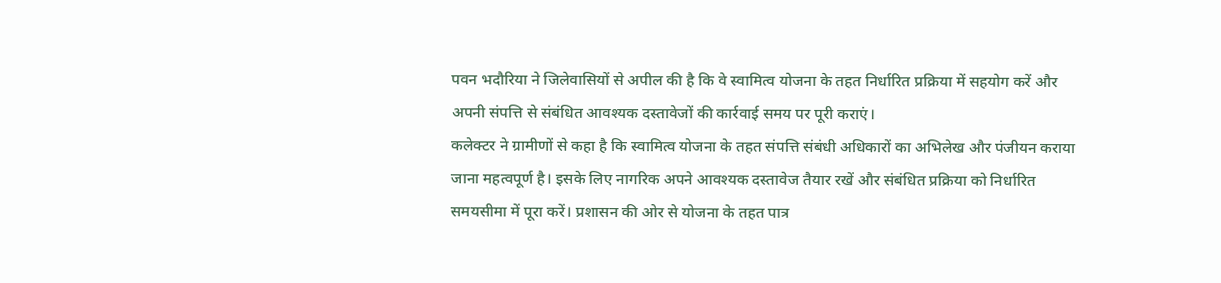पवन भदौरिया ने जिलेवासियों से अपील की है कि वे स्वामित्व योजना के तहत निर्धारित प्रक्रिया में सहयोग करें और अपनी संपत्ति से संबंधित आवश्यक दस्तावेजों की कार्रवाई समय पर पूरी कराएं।
कलेक्टर ने ग्रामीणों से कहा है कि स्वामित्व योजना के तहत संपत्ति संबंधी अधिकारों का अभिलेख और पंजीयन कराया जाना महत्वपूर्ण है। इसके लिए नागरिक अपने आवश्यक दस्तावेज तैयार रखें और संबंधित प्रक्रिया को निर्धारित समयसीमा में पूरा करें। प्रशासन की ओर से योजना के तहत पात्र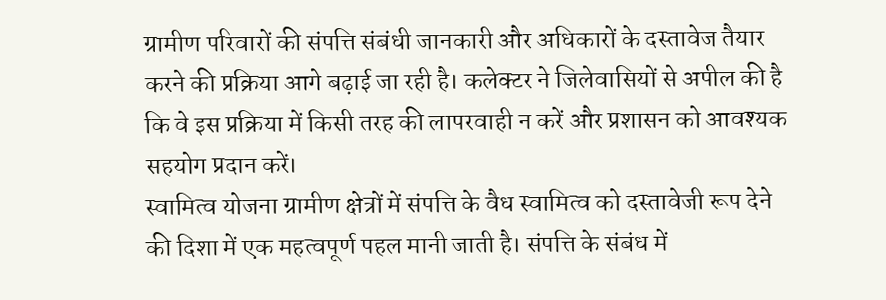ग्रामीण परिवारों की संपत्ति संबंधी जानकारी और अधिकारों के दस्तावेज तैयार करने की प्रक्रिया आगे बढ़ाई जा रही है। कलेक्टर ने जिलेवासियों से अपील की है कि वे इस प्रक्रिया में किसी तरह की लापरवाही न करें और प्रशासन को आवश्यक सहयोग प्रदान करें।
स्वामित्व योजना ग्रामीण क्षेत्रों में संपत्ति के वैध स्वामित्व को दस्तावेजी रूप देने की दिशा में एक महत्वपूर्ण पहल मानी जाती है। संपत्ति के संबंध में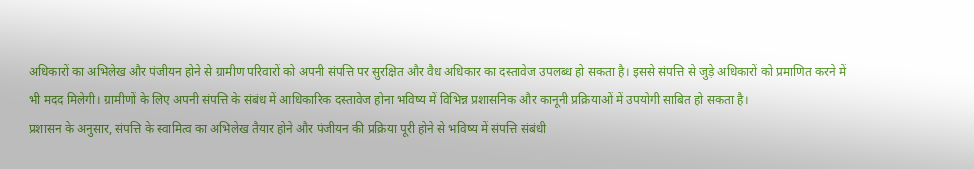अधिकारों का अभिलेख और पंजीयन होने से ग्रामीण परिवारों को अपनी संपत्ति पर सुरक्षित और वैध अधिकार का दस्तावेज उपलब्ध हो सकता है। इससे संपत्ति से जुड़े अधिकारों को प्रमाणित करने में भी मदद मिलेगी। ग्रामीणों के लिए अपनी संपत्ति के संबंध में आधिकारिक दस्तावेज होना भविष्य में विभिन्न प्रशासनिक और कानूनी प्रक्रियाओं में उपयोगी साबित हो सकता है।
प्रशासन के अनुसार, संपत्ति के स्वामित्व का अभिलेख तैयार होने और पंजीयन की प्रक्रिया पूरी होने से भविष्य में संपत्ति संबंधी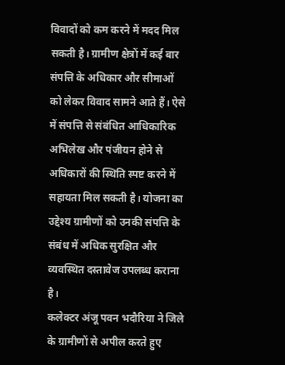विवादों को कम करने में मदद मिल सकती है। ग्रामीण क्षेत्रों में कई बार संपत्ति के अधिकार और सीमाओं को लेकर विवाद सामने आते हैं। ऐसे में संपत्ति से संबंधित आधिकारिक अभिलेख और पंजीयन होने से अधिकारों की स्थिति स्पष्ट करने में सहायता मिल सकती है। योजना का उद्देश्य ग्रामीणों को उनकी संपत्ति के संबंध में अधिक सुरक्षित और व्यवस्थित दस्तावेज उपलब्ध कराना है।
कलेक्टर अंजू पवन भदौरिया ने जिले के ग्रामीणों से अपील करते हुए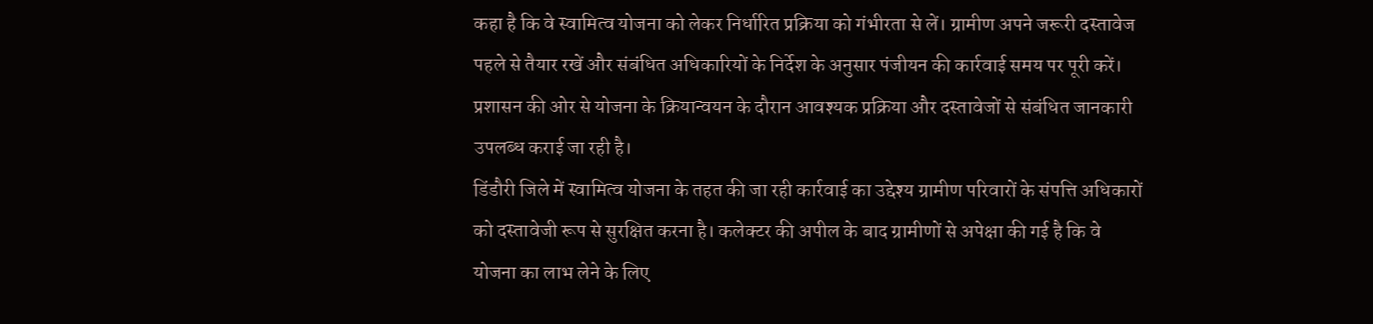कहा है कि वे स्वामित्व योजना को लेकर निर्धारित प्रक्रिया को गंभीरता से लें। ग्रामीण अपने जरूरी दस्तावेज पहले से तैयार रखें और संबंधित अधिकारियों के निर्देश के अनुसार पंजीयन की कार्रवाई समय पर पूरी करें। प्रशासन की ओर से योजना के क्रियान्वयन के दौरान आवश्यक प्रक्रिया और दस्तावेजों से संबंधित जानकारी उपलब्ध कराई जा रही है।
डिंडौरी जिले में स्वामित्व योजना के तहत की जा रही कार्रवाई का उद्देश्य ग्रामीण परिवारों के संपत्ति अधिकारों को दस्तावेजी रूप से सुरक्षित करना है। कलेक्टर की अपील के बाद ग्रामीणों से अपेक्षा की गई है कि वे योजना का लाभ लेने के लिए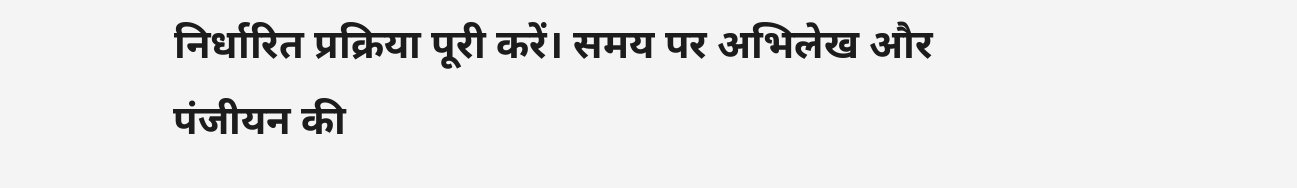निर्धारित प्रक्रिया पूरी करें। समय पर अभिलेख और पंजीयन की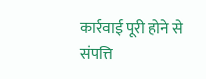कार्रवाई पूरी होने से संपत्ति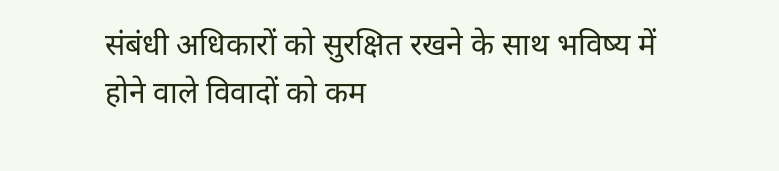संबंधी अधिकारों को सुरक्षित रखने के साथ भविष्य में होने वाले विवादों को कम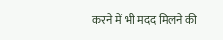करने में भी मदद मिलने की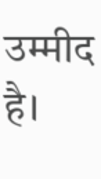उम्मीद है।